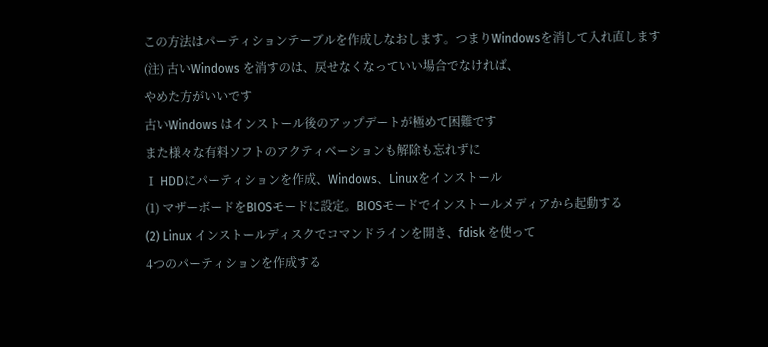この方法はパーティションテーブルを作成しなおします。つまりWindowsを消して入れ直します
(注) 古いWindows を消すのは、戻せなくなっていい場合でなければ、
やめた方がいいです
古いWindows はインストール後のアップデートが極めて困難です
また様々な有料ソフトのアクティベーションも解除も忘れずに
Ⅰ HDDにパーティションを作成、Windows、Linuxをインストール
(1) マザーボードをBIOSモードに設定。BIOSモードでインストールメディアから起動する
(2) Linux インストールディスクでコマンドラインを開き、fdisk を使って
4つのパーティションを作成する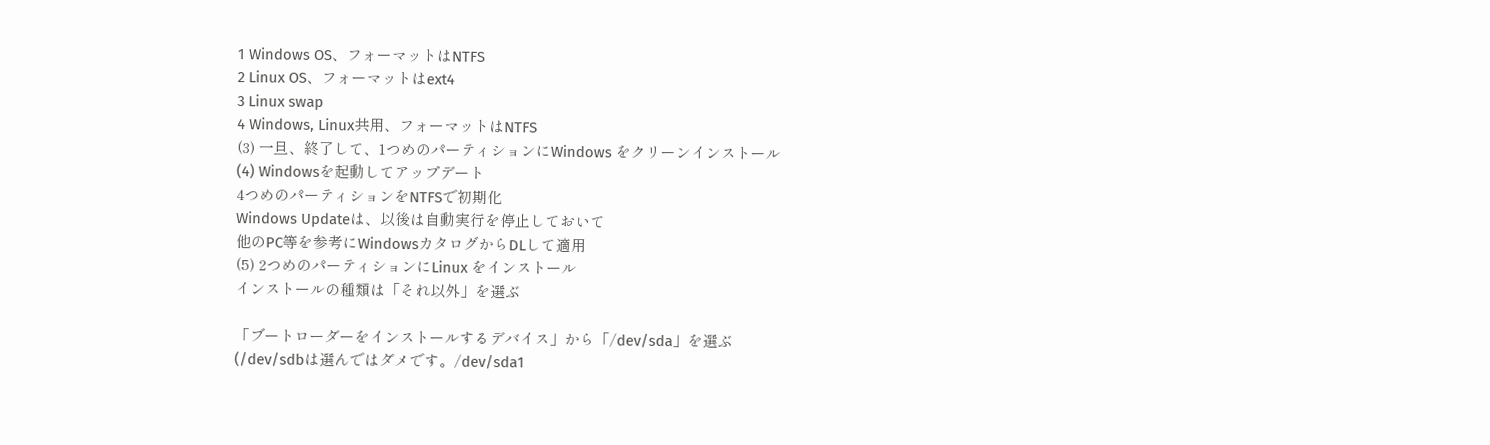1 Windows OS、フォーマットはNTFS
2 Linux OS、フォーマットはext4
3 Linux swap
4 Windows, Linux共用、フォーマットはNTFS
(3) 一旦、終了して、1つめのパーティションにWindows をクリーンインストール
(4) Windowsを起動してアップデート
4つめのパーティションをNTFSで初期化
Windows Updateは、以後は自動実行を停止しておいて
他のPC等を参考にWindowsカタログからDLして適用
(5) 2つめのパーティションにLinux をインストール
インストールの種類は「それ以外」を選ぶ

「ブートローダーをインストールするデバイス」から「/dev/sda」を選ぶ
(/dev/sdbは選んではダメです。/dev/sda1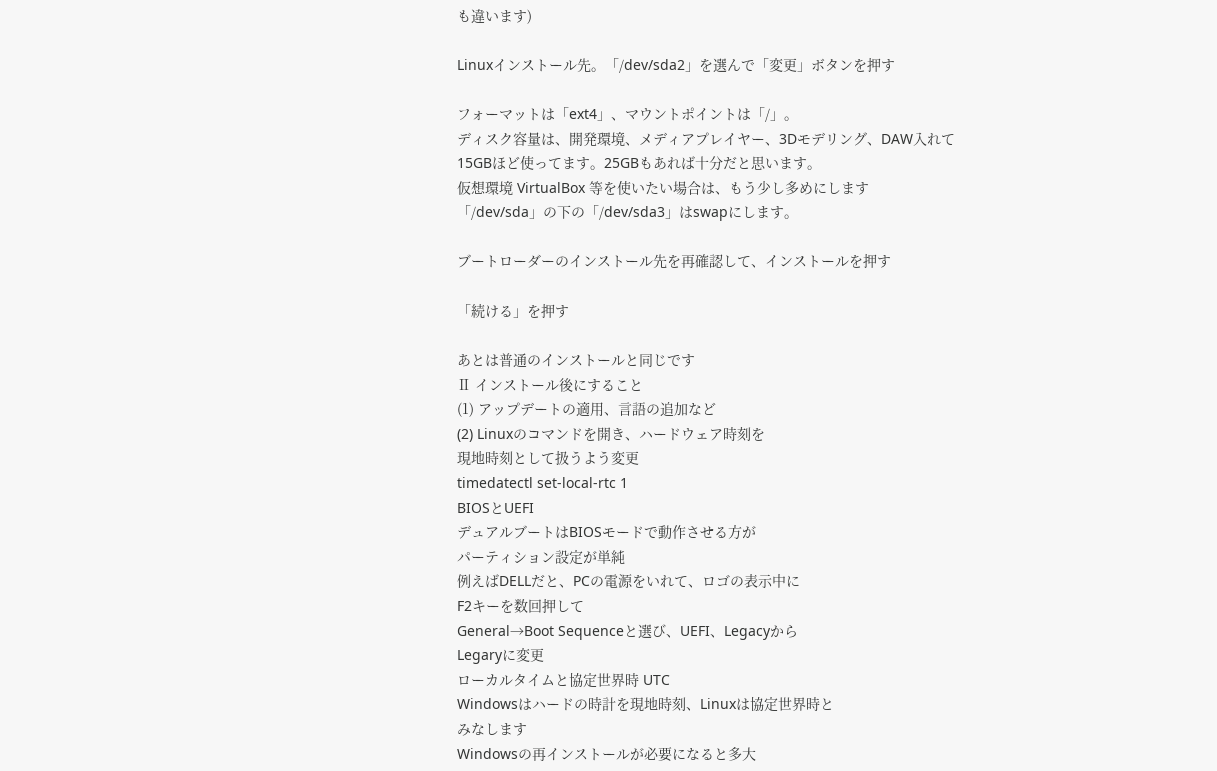も違います)

Linuxインストール先。「/dev/sda2」を選んで「変更」ボタンを押す

フォーマットは「ext4」、マウントポイントは「/」。
ディスク容量は、開発環境、メディアプレイヤー、3Dモデリング、DAW入れて
15GBほど使ってます。25GBもあれば十分だと思います。
仮想環境 VirtualBox 等を使いたい場合は、もう少し多めにします
「/dev/sda」の下の「/dev/sda3」はswapにします。

ブートローダーのインストール先を再確認して、インストールを押す

「続ける」を押す

あとは普通のインストールと同じです
Ⅱ インストール後にすること
(1) アップデートの適用、言語の追加など
(2) Linuxのコマンドを開き、ハードウェア時刻を
現地時刻として扱うよう変更
timedatectl set-local-rtc 1
BIOSとUEFI
デュアルブートはBIOSモードで動作させる方が
パーティション設定が単純
例えばDELLだと、PCの電源をいれて、ロゴの表示中に
F2キーを数回押して
General→Boot Sequenceと選び、UEFI、Legacyから
Legaryに変更
ローカルタイムと協定世界時 UTC
Windowsはハードの時計を現地時刻、Linuxは協定世界時と
みなします
Windowsの再インストールが必要になると多大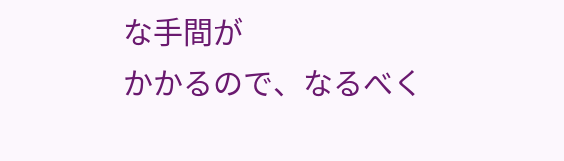な手間が
かかるので、なるべく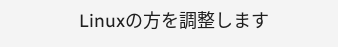Linuxの方を調整します